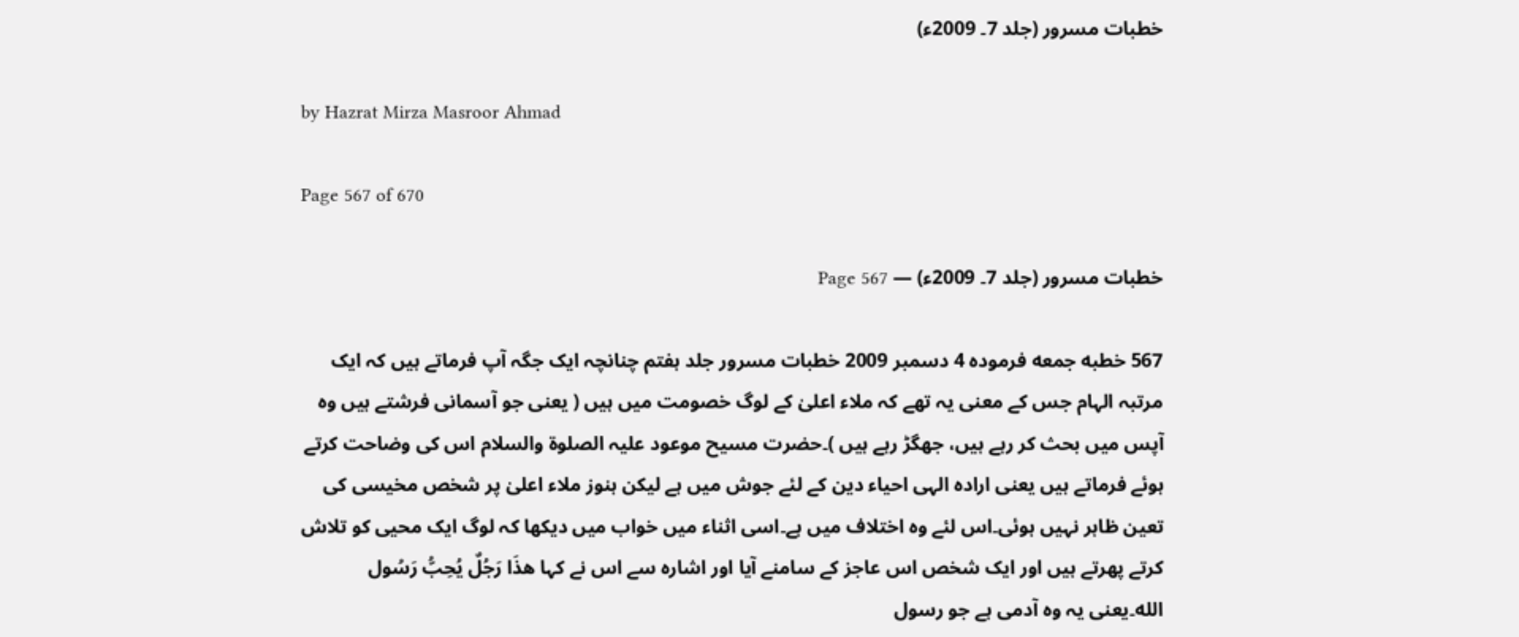خطبات مسرور (جلد 7۔ 2009ء)

by Hazrat Mirza Masroor Ahmad

Page 567 of 670

خطبات مسرور (جلد 7۔ 2009ء) — Page 567

567 خطبه جمعه فرموده 4 دسمبر 2009 خطبات مسرور جلد ہفتم چنانچہ ایک جگہ آپ فرماتے ہیں کہ ایک مرتبہ الہام جس کے معنی یہ تھے کہ ملاء اعلیٰ کے لوگ خصومت میں ہیں ( یعنی جو آسمانی فرشتے ہیں وہ آپس میں بحث کر رہے ہیں، جھگڑ رہے ہیں )۔حضرت مسیح موعود علیہ الصلوۃ والسلام اس کی وضاحت کرتے ہوئے فرماتے ہیں یعنی ارادہ الہی احیاء دین کے لئے جوش میں ہے لیکن ہنوز ملاء اعلیٰ پر شخص مخیسی کی تعین ظاہر نہیں ہوئی۔اس لئے وہ اختلاف میں ہے۔اسی اثناء میں خواب میں دیکھا کہ لوگ ایک محیی کو تلاش کرتے پھرتے ہیں اور ایک شخص اس عاجز کے سامنے آیا اور اشارہ سے اس نے کہا هذَا رَجُلٌ يُحِبُّ رَسُول الله۔یعنی یہ وہ آدمی ہے جو رسول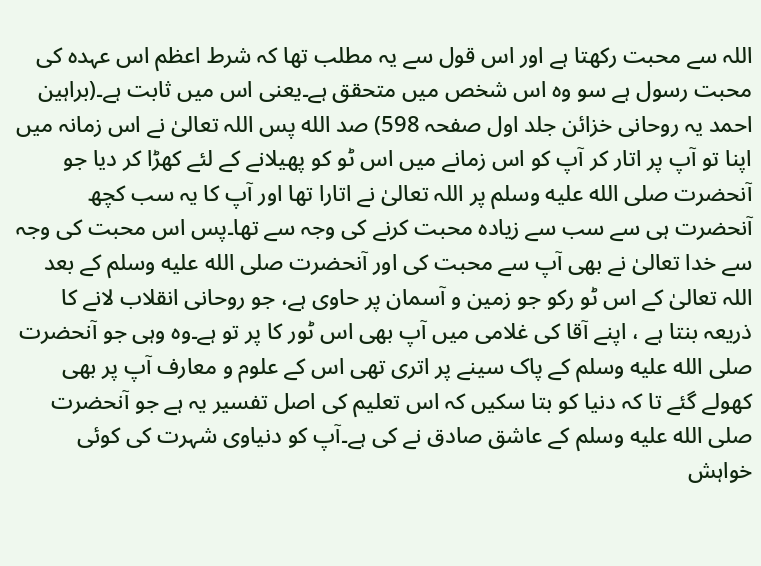اللہ سے محبت رکھتا ہے اور اس قول سے یہ مطلب تھا کہ شرط اعظم اس عہدہ کی محبت رسول ہے سو وہ اس شخص میں متحقق ہے۔یعنی اس میں ثابت ہے۔(براہین احمد یہ روحانی خزائن جلد اول صفحہ 598) صد الله پس اللہ تعالیٰ نے اس زمانہ میں اپنا تو آپ پر اتار کر آپ کو اس زمانے میں اس ٹو کو پھیلانے کے لئے کھڑا کر دیا جو آنحضرت صلى الله عليه وسلم پر اللہ تعالیٰ نے اتارا تھا اور آپ کا یہ سب کچھ آنحضرت ہی سے سب سے زیادہ محبت کرنے کی وجہ سے تھا۔پس اس محبت کی وجہ سے خدا تعالیٰ نے بھی آپ سے محبت کی اور آنحضرت صلى الله عليه وسلم کے بعد اللہ تعالیٰ کے اس ٹو رکو جو زمین و آسمان پر حاوی ہے، جو روحانی انقلاب لانے کا ذریعہ بنتا ہے ، اپنے آقا کی غلامی میں آپ بھی اس ٹور کا پر تو ہے۔وہ وہی جو آنحضرت صلى الله عليه وسلم کے پاک سینے پر اتری تھی اس کے علوم و معارف آپ پر بھی کھولے گئے تا کہ دنیا کو بتا سکیں کہ اس تعلیم کی اصل تفسیر یہ ہے جو آنحضرت صلى الله عليه وسلم کے عاشق صادق نے کی ہے۔آپ کو دنیاوی شہرت کی کوئی خواہش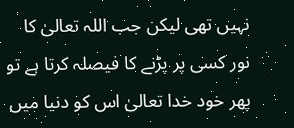نہیں تھی لیکن جب اللہ تعالیٰ کا نور کسی پر پڑنے کا فیصلہ کرتا ہے تو پھر خود خدا تعالیٰ اس کو دنیا میں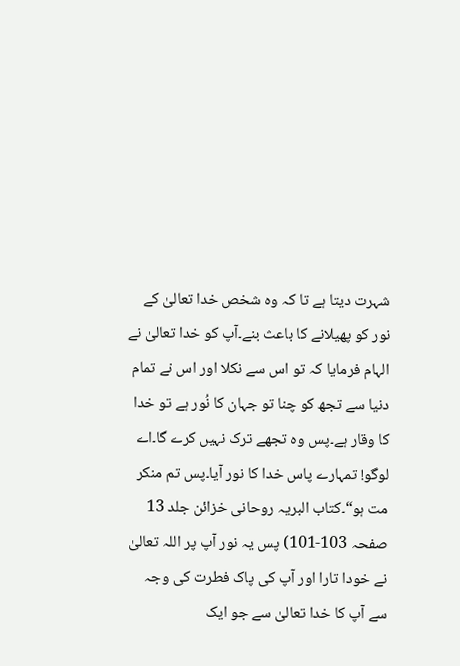شہرت دیتا ہے تا کہ وہ شخص خدا تعالیٰ کے نور کو پھیلانے کا باعث بنے۔آپ کو خدا تعالیٰ نے الہام فرمایا کہ تو اس سے نکلا اور اس نے تمام دنیا سے تجھ کو چنا تو جہان کا نُور ہے تو خدا کا وقار ہے۔پس وہ تجھے ترک نہیں کرے گا۔اے لوگو! تمہارے پاس خدا کا نور آیا۔پس تم منکر مت ہو“۔کتاب البریہ روحانی خزائن جلد 13 صفحہ 103-101) پس یہ نور آپ پر اللہ تعالیٰ نے خودا تارا اور آپ کی پاک فطرت کی وجہ سے آپ کا خدا تعالیٰ سے جو ایک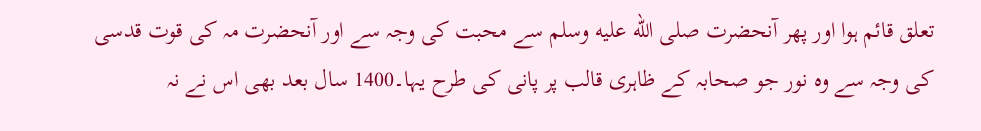تعلق قائم ہوا اور پھر آنحضرت صلى الله عليه وسلم سے محبت کی وجہ سے اور آنحضرت مہ کی قوت قدسی کی وجہ سے وہ نور جو صحابہ کے ظاہری قالب پر پانی کی طرح یہا۔1400 سال بعد بھی اس نے نہ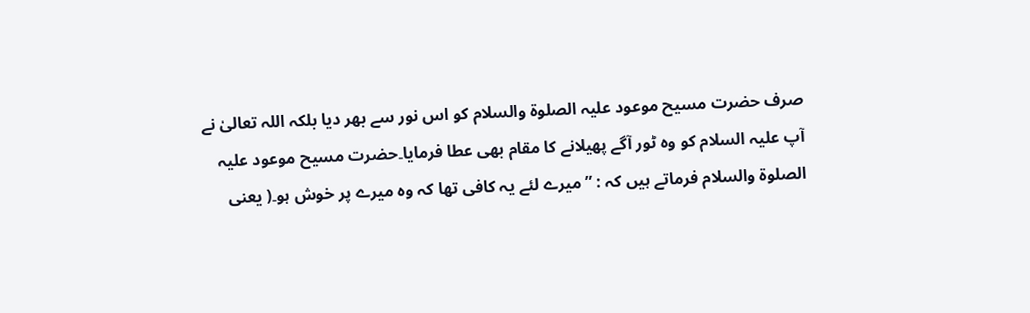صرف حضرت مسیح موعود علیہ الصلوۃ والسلام کو اس نور سے بھر دیا بلکہ اللہ تعالیٰ نے آپ علیہ السلام کو وہ ٹور آگے پھیلانے کا مقام بھی عطا فرمایا۔حضرت مسیح موعود علیہ الصلوۃ والسلام فرماتے ہیں کہ : ”میرے لئے یہ کافی تھا کہ وہ میرے پر خوش ہو۔( یعنی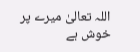اللہ تعالیٰ میرے پر خوش ہے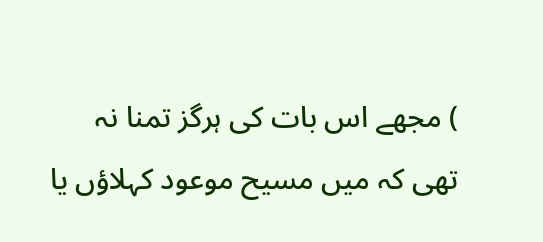) مجھے اس بات کی ہرگز تمنا نہ تھی کہ میں مسیح موعود کہلاؤں یا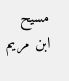مسیح ابن مریم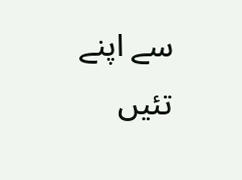سے اپنے تئیں